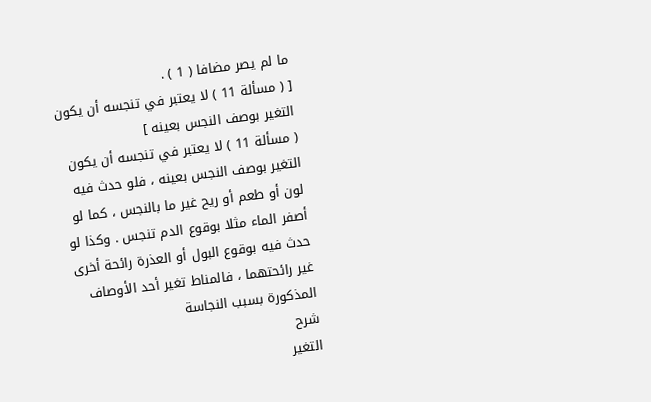ما لم يصر مضافا ( 1 ) .
[ ( مسألة 11 ) لا يعتبر في تنجسه أن يكون التغير بوصف النجس بعينه ]
( مسألة 11 ) لا يعتبر في تنجسه أن يكون التغير بوصف النجس بعينه ، فلو حدث فيه لون أو طعم أو ريح غير ما بالنجس ، كما لو أصفر الماء مثلا بوقوع الدم تنجس . وكذا لو حدث فيه بوقوع البول أو العذرة رائحة أخرى غير رائحتهما ، فالمناط تغير أحد الأوصاف المذكورة بسبب النجاسة
شرح
التغير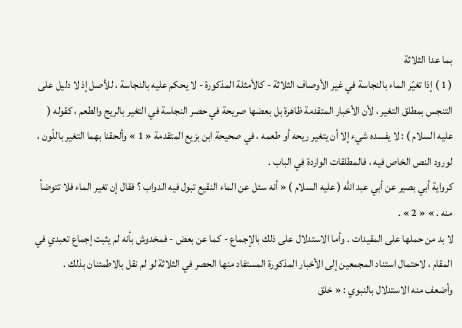بما عدا الثلاثة
( 1 ) إذا تغيّر الماء بالنجاسة في غير الأوصاف الثلاثة - كالأمثلة المذكورة - لا يحكم عليه بالنجاسة ، للأصل إذ لا دليل على التنجس بمطلق التغير ، لأن الأخبار المتقدمة ظاهرة بل بعضها صريحة في حصر النجاسة في التغير بالريح والطعم ، كقوله ( عليه السلام ) : لا يفسده شيء إلا أن يتغير ريحه أو طعمه ، في صحيحة ابن بزيع المتقدمة « 1 » وألحقنا بهما التغير باللّون ، لورود النص الخاص فيه ، فالمطلقات الواردة في الباب .
كرواية أبي بصير عن أبي عبد اللّه ( عليه السلام ) « أنه سئل عن الماء النقيع تبول فيه الدواب ؟ فقال إن تغير الماء فلا تتوضأ منه . » « 2 » .
لا بد من حملها على المقيدات . وأما الاستدلال على ذلك بالإجماع - كما عن بعض - فمخدوش بأنه لم يثبت إجماع تعبدي في المقام ، لاحتمال استناد المجمعين إلى الأخبار المذكورة المستفاد منها الحصر في الثلاثة لو لم نقل بالاطمئنان بذلك .
وأضعف منه الاستدلال بالنبوي : « خلق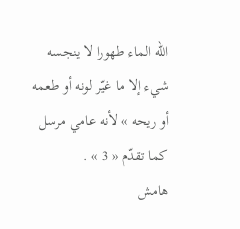اللّه الماء طهورا لا ينجسه شيء إلا ما غيّر لونه أو طعمه أو ريحه » لأنه عامي مرسل كما تقدّم « 3 » .
هامش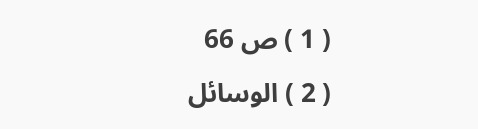( 1 ) ص 66
( 2 ) الوسائل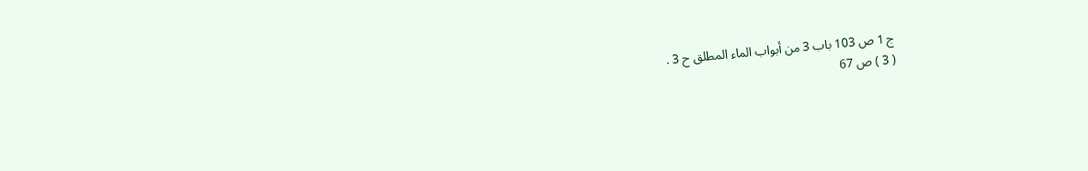ج 1 ص 103 باب 3 من أبواب الماء المطلق ح 3 .
( 3 ) ص 67